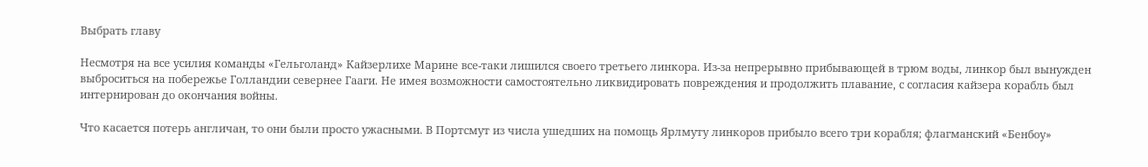Выбрать главу

Несмотря на все усилия команды «Гельголанд» Кайзерлихе Марине все-таки лишился своего третьего линкора. Из-за непрерывно прибывающей в трюм воды, линкор был вынужден выброситься на побережье Голландии севернее Гааги. Не имея возможности самостоятельно ликвидировать повреждения и продолжить плавание, с согласия кайзера корабль был интернирован до окончания войны.

Что касается потерь англичан, то они были просто ужасными. В Портсмут из числа ушедших на помощь Ярлмуту линкоров прибыло всего три корабля; флагманский «Бенбоу»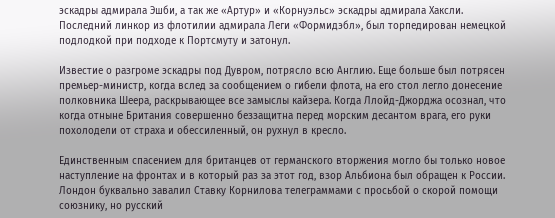эскадры адмирала Эшби, а так же «Артур» и «Корнуэльс» эскадры адмирала Хаксли. Последний линкор из флотилии адмирала Леги «Формидэбл», был торпедирован немецкой подлодкой при подходе к Портсмуту и затонул.

Известие о разгроме эскадры под Дувром, потрясло всю Англию. Еще больше был потрясен премьер-министр, когда вслед за сообщением о гибели флота, на его стол легло донесение полковника Шеера, раскрывающее все замыслы кайзера. Когда Ллойд-Джорджа осознал, что когда отныне Британия совершенно беззащитна перед морским десантом врага, его руки похолодели от страха и обессиленный, он рухнул в кресло.

Единственным спасением для британцев от германского вторжения могло бы только новое наступление на фронтах и в который раз за этот год, взор Альбиона был обращен к России. Лондон буквально завалил Ставку Корнилова телеграммами с просьбой о скорой помощи союзнику, но русский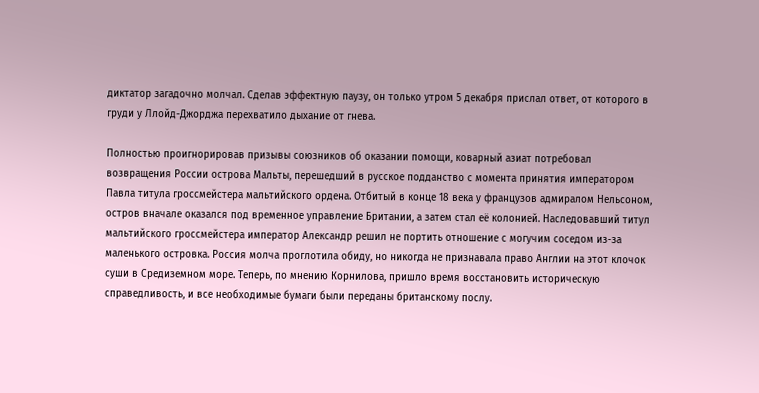диктатор загадочно молчал. Сделав эффектную паузу, он только утром 5 декабря прислал ответ, от которого в груди у Ллойд-Джорджа перехватило дыхание от гнева.

Полностью проигнорировав призывы союзников об оказании помощи, коварный азиат потребовал возвращения России острова Мальты, перешедший в русское подданство с момента принятия императором Павла титула гроссмейстера мальтийского ордена. Отбитый в конце 18 века у французов адмиралом Нельсоном, остров вначале оказался под временное управление Британии, а затем стал её колонией. Наследовавший титул мальтийского гроссмейстера император Александр решил не портить отношение с могучим соседом из-за маленького островка. Россия молча проглотила обиду, но никогда не признавала право Англии на этот клочок суши в Средиземном море. Теперь, по мнению Корнилова, пришло время восстановить историческую справедливость, и все необходимые бумаги были переданы британскому послу.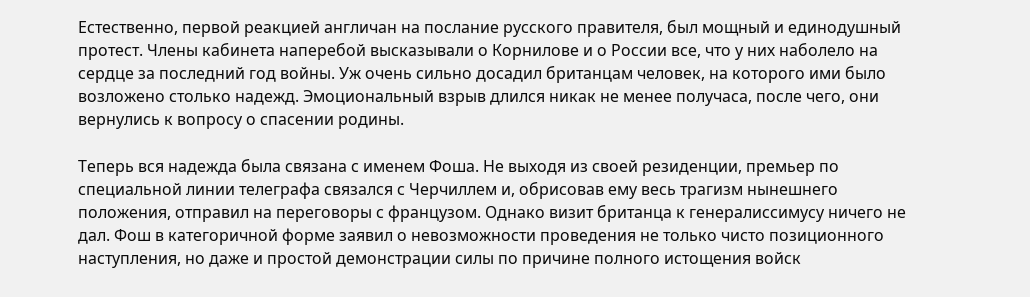Естественно, первой реакцией англичан на послание русского правителя, был мощный и единодушный протест. Члены кабинета наперебой высказывали о Корнилове и о России все, что у них наболело на сердце за последний год войны. Уж очень сильно досадил британцам человек, на которого ими было возложено столько надежд. Эмоциональный взрыв длился никак не менее получаса, после чего, они вернулись к вопросу о спасении родины.

Теперь вся надежда была связана с именем Фоша. Не выходя из своей резиденции, премьер по специальной линии телеграфа связался с Черчиллем и, обрисовав ему весь трагизм нынешнего положения, отправил на переговоры с французом. Однако визит британца к генералиссимусу ничего не дал. Фош в категоричной форме заявил о невозможности проведения не только чисто позиционного наступления, но даже и простой демонстрации силы по причине полного истощения войск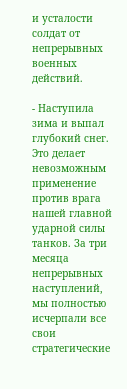и усталости солдат от непрерывных военных действий.

- Наступила зима и выпал глубокий снег. Это делает невозможным применение против врага нашей главной ударной силы танков. За три месяца непрерывных наступлений, мы полностью исчерпали все свои стратегические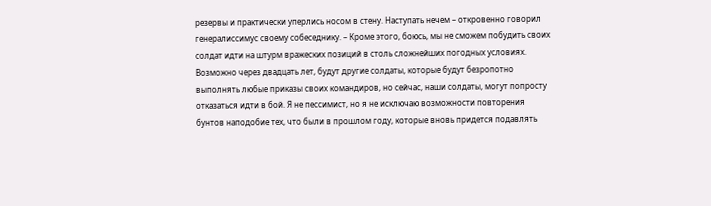резервы и практически уперлись носом в стену. Наступать нечем – откровенно говорил генералиссимус своему собеседнику. – Кроме этого, боюсь, мы не сможем побудить своих солдат идти на штурм вражеских позиций в столь сложнейших погодных условиях. Возможно через двадцать лет, будут другие солдаты, которые будут безропотно выполнять любые приказы своих командиров, но сейчас, наши солдаты, могут попросту отказаться идти в бой. Я не пессимист, но я не исключаю возможности повторения бунтов наподобие тех, что были в прошлом году, которые вновь придется подавлять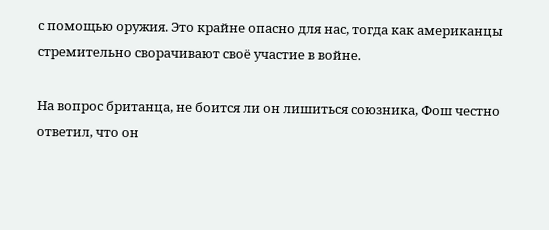с помощью оружия. Это крайне опасно для нас, тогда как американцы стремительно сворачивают своё участие в войне.

На вопрос британца, не боится ли он лишиться союзника, Фош честно ответил, что он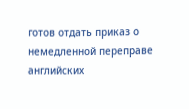готов отдать приказ о немедленной переправе английских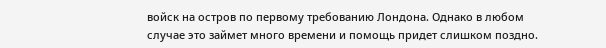войск на остров по первому требованию Лондона. Однако в любом случае это займет много времени и помощь придет слишком поздно.